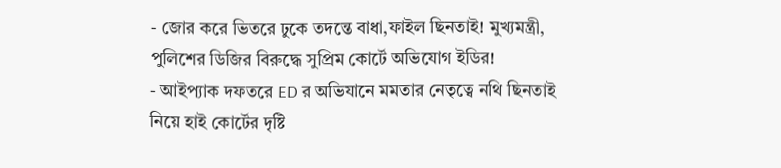- জোর করে ভিতরে ঢুকে তদন্তে বাধা,ফাইল ছিনতাই! মুখ্যমন্ত্রী, পুলিশের ডিজির বিরুদ্ধে সুপ্রিম কোর্টে অভিযোগ ইডির!
- আইপ্যাক দফতরে ED র অভিযানে মমতার নেতৃত্বে নথি ছিনতাই নিয়ে হাই কোর্টের দৃষ্টি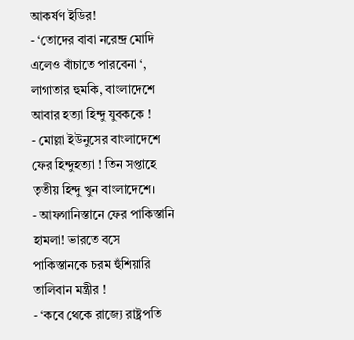আকর্ষণ ইডির!
- ‘তোদের বাবা নরেন্দ্র মোদি এলেও বাঁচাতে পারবেনা ‘, লাগাতার হুমকি, বাংলাদেশে আবার হত্যা হিন্দু যুবককে !
- মোল্লা ইউনুসের বাংলাদেশে ফের হিন্দুহত্যা ! তিন সপ্তাহে তৃতীয় হিন্দু খুন বাংলাদেশে।
- আফগানিস্তানে ফের পাকিস্তানি হামলা! ভারতে বসে পাকিস্তানকে চরম হুঁশিয়ারি তালিবান মন্ত্রীর !
- ‘কবে থেকে রাজ্যে রাষ্ট্রপতি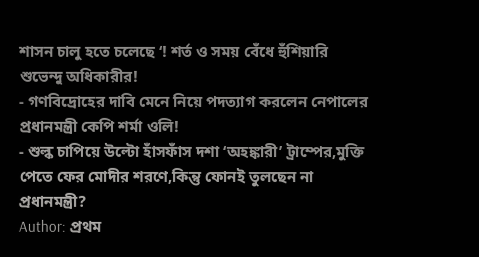শাসন চালু হতে চলেছে ‘! শর্ত ও সময় বেঁধে হুঁশিয়ারি শুভেন্দু অধিকারীর!
- গণবিদ্রোহের দাবি মেনে নিয়ে পদত্যাগ করলেন নেপালের প্রধানমন্ত্রী কেপি শর্মা ওলি!
- শুল্ক চাপিয়ে উল্টো হাঁসফাঁস দশা ‘অহঙ্কারী’ ট্রাম্পের,মুক্তি পেতে ফের মোদীর শরণে,কিন্তু ফোনই তুলছেন না প্রধানমন্ত্রী?
Author: প্রথম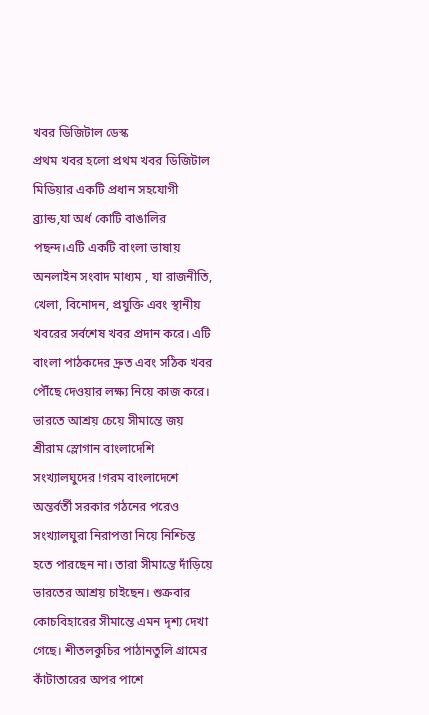খবর ডিজিটাল ডেস্ক
প্রথম খবর হলো প্রথম খবর ডিজিটাল মিডিয়ার একটি প্রধান সহযোগী ব্র্যান্ড,যা অর্ধ কোটি বাঙালির পছন্দ।এটি একটি বাংলা ভাষায় অনলাইন সংবাদ মাধ্যম , যা রাজনীতি, খেলা, বিনোদন, প্রযুক্তি এবং স্থানীয় খবরের সর্বশেষ খবর প্রদান করে। এটি বাংলা পাঠকদের দ্রুত এবং সঠিক খবর পৌঁছে দেওয়ার লক্ষ্য নিয়ে কাজ করে।
ভারতে আশ্রয় চেয়ে সীমান্তে জয় শ্রীরাম স্লোগান বাংলাদেশি সংখ্যালঘুদের !গরম বাংলাদেশে অন্তর্বর্তী সরকার গঠনের পরেও সংখ্যালঘুরা নিরাপত্তা নিয়ে নিশ্চিন্ত হতে পারছেন না। তারা সীমান্তে দাঁড়িয়ে ভারতের আশ্রয় চাইছেন। শুক্রবার কোচবিহারের সীমান্তে এমন দৃশ্য দেখা গেছে। শীতলকুচির পাঠানতুলি গ্রামের কাঁটাতারের অপর পাশে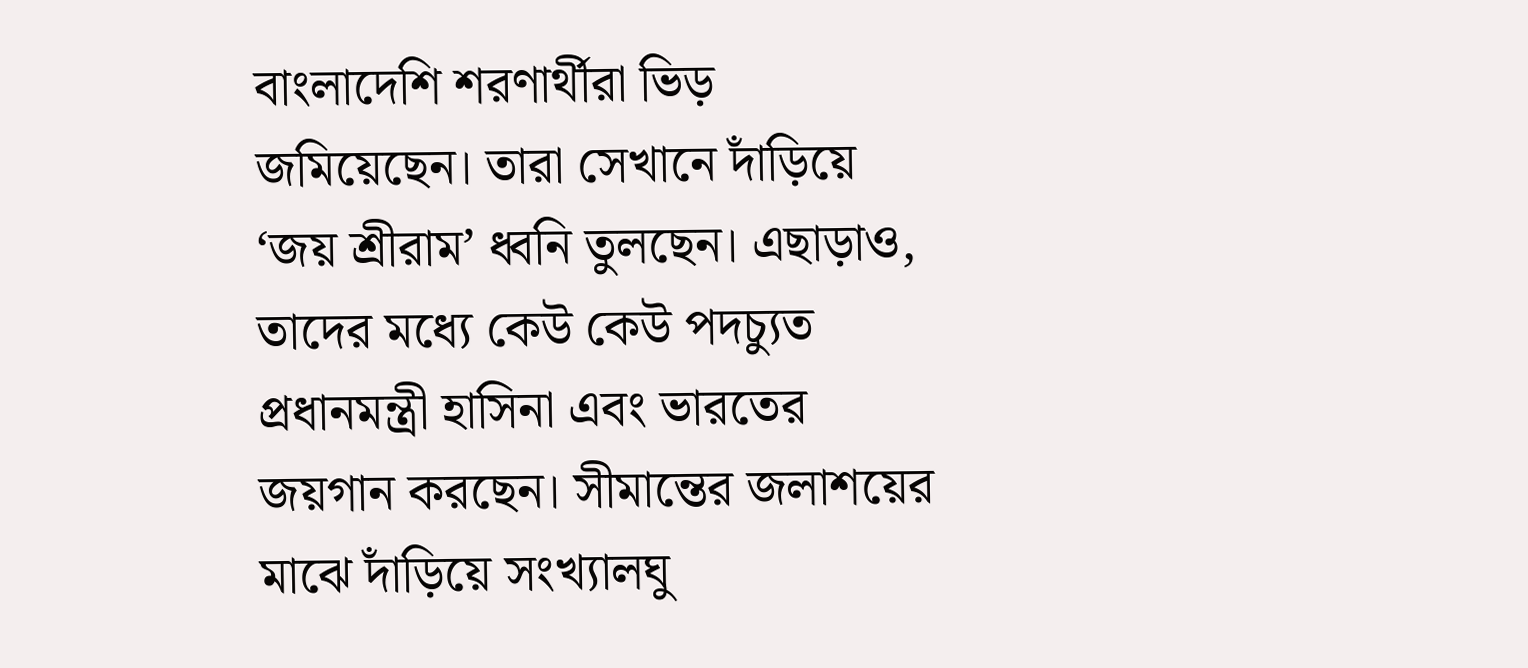বাংলাদেশি শরণার্থীরা ভিড় জমিয়েছেন। তারা সেখানে দাঁড়িয়ে ‘জয় শ্রীরাম’ ধ্বনি তুলছেন। এছাড়াও, তাদের মধ্যে কেউ কেউ পদচ্যুত প্রধানমন্ত্রী হাসিনা এবং ভারতের জয়গান করছেন। সীমান্তের জলাশয়ের মাঝে দাঁড়িয়ে সংখ্যালঘু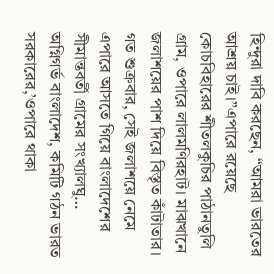হিন্দুরা দাবি করছেন, “আমরা ভারতের আশ্রয় চাই।”এপারে রয়েছে কোচবিহারের শীতলকুচির পাঠানতুলি গ্রাম, ওপারে লালমণিরহাট। মাঝখানে জলাশয়ের পাশ দিয়ে বিস্তৃত কাঁটাতার। গত শুক্রবার, সেই জলাশয়ে নেমে এপারে আসতে গিয়ে বাংলাদেশের সীমান্তবর্তী গ্রামের সংখ্যালঘু…
অগ্নিগর্ভ বাংলাদেশ, কমিটি গঠন ভারত সরকারের,’ওপারে থাকা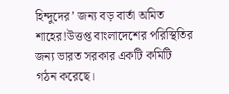হিন্দুদের’ জন্য বড় বার্তা অমিত শাহের!উত্তপ্ত বাংলাদেশের পরিস্থিতির জন্য ভারত সরকার একটি কমিটি গঠন করেছে।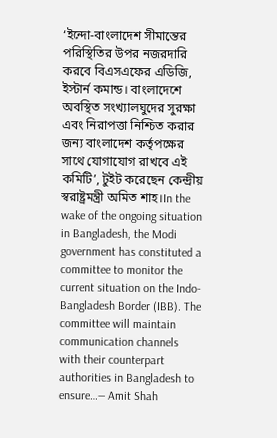‘ইন্দো-বাংলাদেশ সীমান্তের পরিস্থিতির উপর নজরদারি করবে বিএসএফের এডিজি, ইস্টার্ন কমান্ড। বাংলাদেশে অবস্থিত সংখ্যালঘুদের সুরক্ষা এবং নিরাপত্তা নিশ্চিত করার জন্য বাংলাদেশ কর্তৃপক্ষের সাথে যোগাযোগ রাখবে এই কমিটি’, টুইট করেছেন কেন্দ্রীয় স্বরাষ্ট্রমন্ত্রী অমিত শাহ।In the wake of the ongoing situation in Bangladesh, the Modi government has constituted a committee to monitor the current situation on the Indo-Bangladesh Border (IBB). The committee will maintain communication channels with their counterpart authorities in Bangladesh to ensure…— Amit Shah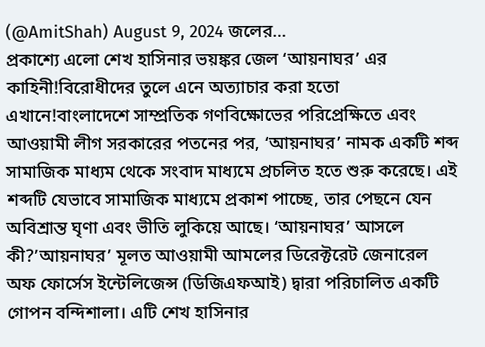(@AmitShah) August 9, 2024 জলের…
প্রকাশ্যে এলো শেখ হাসিনার ভয়ঙ্কর জেল ‘আয়নাঘর’ এর কাহিনী!বিরোধীদের তুলে এনে অত্যাচার করা হতো এখানে!বাংলাদেশে সাম্প্রতিক গণবিক্ষোভের পরিপ্রেক্ষিতে এবং আওয়ামী লীগ সরকারের পতনের পর, ‘আয়নাঘর’ নামক একটি শব্দ সামাজিক মাধ্যম থেকে সংবাদ মাধ্যমে প্রচলিত হতে শুরু করেছে। এই শব্দটি যেভাবে সামাজিক মাধ্যমে প্রকাশ পাচ্ছে, তার পেছনে যেন অবিশ্রান্ত ঘৃণা এবং ভীতি লুকিয়ে আছে। ‘আয়নাঘর’ আসলে কী?’আয়নাঘর’ মূলত আওয়ামী আমলের ডিরেক্টরেট জেনারেল অফ ফোর্সেস ইন্টেলিজেন্স (ডিজিএফআই) দ্বারা পরিচালিত একটি গোপন বন্দিশালা। এটি শেখ হাসিনার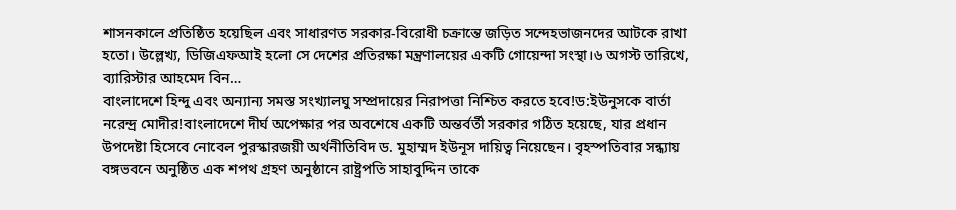শাসনকালে প্রতিষ্ঠিত হয়েছিল এবং সাধারণত সরকার-বিরোধী চক্রান্তে জড়িত সন্দেহভাজনদের আটকে রাখা হতো। উল্লেখ্য, ডিজিএফআই হলো সে দেশের প্রতিরক্ষা মন্ত্রণালয়ের একটি গোয়েন্দা সংস্থা।৬ অগস্ট তারিখে, ব্যারিস্টার আহমেদ বিন…
বাংলাদেশে হিন্দু এবং অন্যান্য সমস্ত সংখ্যালঘু সম্প্রদায়ের নিরাপত্তা নিশ্চিত করতে হবে!ড:ইউনুসকে বার্তা নরেন্দ্র মোদীর!বাংলাদেশে দীর্ঘ অপেক্ষার পর অবশেষে একটি অন্তর্বর্তী সরকার গঠিত হয়েছে, যার প্রধান উপদেষ্টা হিসেবে নোবেল পুরস্কারজয়ী অর্থনীতিবিদ ড. মুহাম্মদ ইউনূস দায়িত্ব নিয়েছেন। বৃহস্পতিবার সন্ধ্যায় বঙ্গভবনে অনুষ্ঠিত এক শপথ গ্রহণ অনুষ্ঠানে রাষ্ট্রপতি সাহাবুদ্দিন তাকে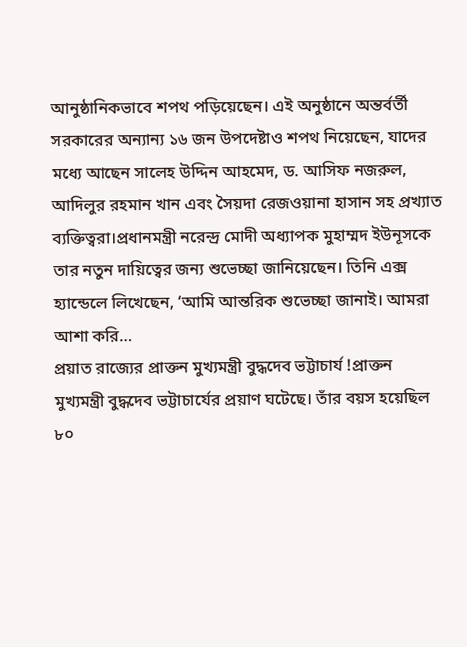আনুষ্ঠানিকভাবে শপথ পড়িয়েছেন। এই অনুষ্ঠানে অন্তর্বর্তী সরকারের অন্যান্য ১৬ জন উপদেষ্টাও শপথ নিয়েছেন, যাদের মধ্যে আছেন সালেহ উদ্দিন আহমেদ, ড. আসিফ নজরুল, আদিলুর রহমান খান এবং সৈয়দা রেজওয়ানা হাসান সহ প্রখ্যাত ব্যক্তিত্বরা।প্রধানমন্ত্রী নরেন্দ্র মোদী অধ্যাপক মুহাম্মদ ইউনূসকে তার নতুন দায়িত্বের জন্য শুভেচ্ছা জানিয়েছেন। তিনি এক্স হ্যান্ডেলে লিখেছেন, ‘আমি আন্তরিক শুভেচ্ছা জানাই। আমরা আশা করি…
প্রয়াত রাজ্যের প্রাক্তন মুখ্যমন্ত্রী বুদ্ধদেব ভট্টাচার্য !প্রাক্তন মুখ্যমন্ত্রী বুদ্ধদেব ভট্টাচার্যের প্রয়াণ ঘটেছে। তাঁর বয়স হয়েছিল ৮০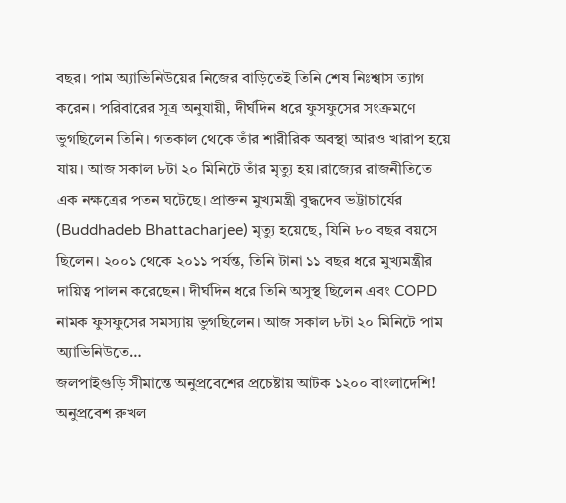বছর। পাম অ্যাভিনিউয়ের নিজের বাড়িতেই তিনি শেষ নিঃশ্বাস ত্যাগ করেন। পরিবারের সূত্র অনুযায়ী, দীর্ঘদিন ধরে ফুসফুসের সংক্রমণে ভুগছিলেন তিনি। গতকাল থেকে তাঁর শারীরিক অবস্থা আরও খারাপ হয়ে যায়। আজ সকাল ৮টা ২০ মিনিটে তাঁর মৃত্যু হয়।রাজ্যের রাজনীতিতে এক নক্ষত্রের পতন ঘটেছে। প্রাক্তন মুখ্যমন্ত্রী বুদ্ধদেব ভট্টাচার্যের (Buddhadeb Bhattacharjee) মৃত্যু হয়েছে, যিনি ৮০ বছর বয়সে ছিলেন। ২০০১ থেকে ২০১১ পর্যন্ত, তিনি টানা ১১ বছর ধরে মুখ্যমন্ত্রীর দায়িত্ব পালন করেছেন। দীর্ঘদিন ধরে তিনি অসুস্থ ছিলেন এবং COPD নামক ফুসফুসের সমস্যায় ভুগছিলেন। আজ সকাল ৮টা ২০ মিনিটে পাম অ্যাভিনিউতে…
জলপাইগুড়ি সীমান্তে অনুপ্রবেশের প্রচেষ্টায় আটক ১২০০ বাংলাদেশি! অনুপ্রবেশ রুখল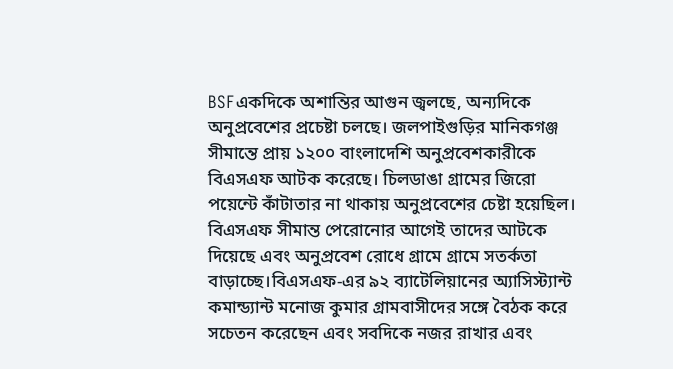BSFএকদিকে অশান্তির আগুন জ্বলছে, অন্যদিকে অনুপ্রবেশের প্রচেষ্টা চলছে। জলপাইগুড়ির মানিকগঞ্জ সীমান্তে প্রায় ১২০০ বাংলাদেশি অনুপ্রবেশকারীকে বিএসএফ আটক করেছে। চিলডাঙা গ্রামের জিরো পয়েন্টে কাঁটাতার না থাকায় অনুপ্রবেশের চেষ্টা হয়েছিল। বিএসএফ সীমান্ত পেরোনোর আগেই তাদের আটকে দিয়েছে এবং অনুপ্রবেশ রোধে গ্রামে গ্রামে সতর্কতা বাড়াচ্ছে।বিএসএফ-এর ৯২ ব্যাটেলিয়ানের অ্যাসিস্ট্যান্ট কমান্ড্যান্ট মনোজ কুমার গ্রামবাসীদের সঙ্গে বৈঠক করে সচেতন করেছেন এবং সবদিকে নজর রাখার এবং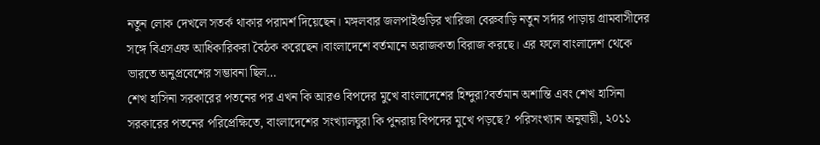নতুন লোক দেখলে সতর্ক থাকার পরামর্শ দিয়েছেন। মঙ্গলবার জলপাইগুড়ির খারিজা বেরুবাড়ি নতুন সর্দার পাড়ায় গ্রামবাসীদের সঙ্গে বিএসএফ আধিকারিকরা বৈঠক করেছেন।বাংলাদেশে বর্তমানে অরাজকতা বিরাজ করছে। এর ফলে বাংলাদেশ থেকে ভারতে অনুপ্রবেশের সম্ভাবনা ছিল…
শেখ হাসিনা সরকারের পতনের পর এখন কি আরও বিপদের মুখে বাংলাদেশের হিন্দুরা?বর্তমান অশান্তি এবং শেখ হাসিনা সরকারের পতনের পরিপ্রেক্ষিতে, বাংলাদেশের সংখ্যালঘুরা কি পুনরায় বিপদের মুখে পড়ছে? পরিসংখ্যান অনুযায়ী, ২০১১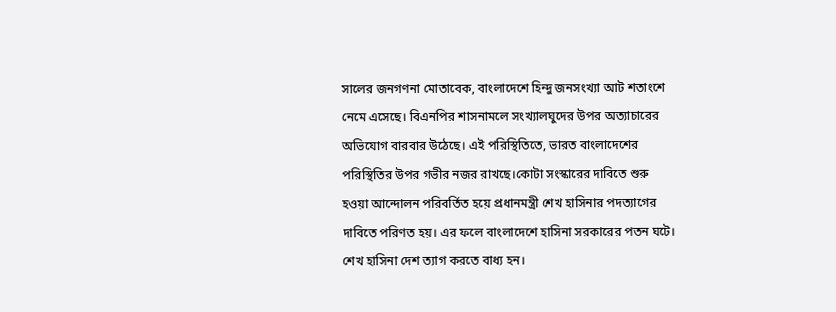সালের জনগণনা মোতাবেক, বাংলাদেশে হিন্দু জনসংখ্যা আট শতাংশে নেমে এসেছে। বিএনপির শাসনামলে সংখ্যালঘুদের উপর অত্যাচারের অভিযোগ বারবার উঠেছে। এই পরিস্থিতিতে, ভারত বাংলাদেশের পরিস্থিতির উপর গভীর নজর রাখছে।কোটা সংস্কারের দাবিতে শুরু হওয়া আন্দোলন পরিবর্তিত হয়ে প্রধানমন্ত্রী শেখ হাসিনার পদত্যাগের দাবিতে পরিণত হয়। এর ফলে বাংলাদেশে হাসিনা সরকারের পতন ঘটে। শেখ হাসিনা দেশ ত্যাগ করতে বাধ্য হন।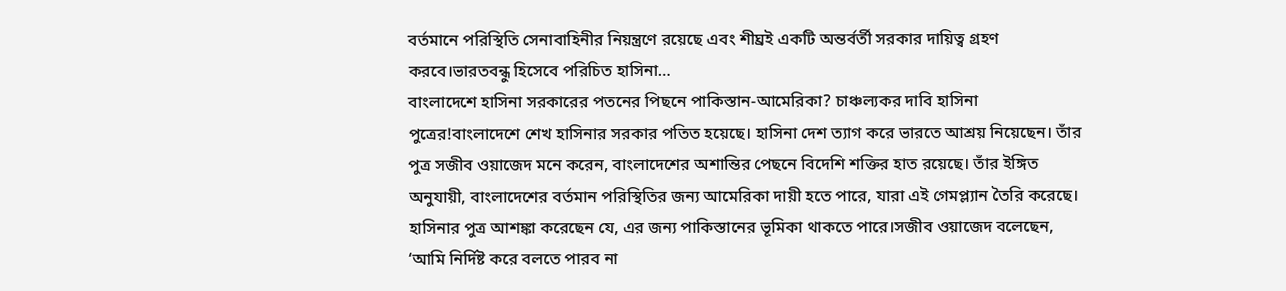বর্তমানে পরিস্থিতি সেনাবাহিনীর নিয়ন্ত্রণে রয়েছে এবং শীঘ্রই একটি অন্তর্বর্তী সরকার দায়িত্ব গ্রহণ করবে।ভারতবন্ধু হিসেবে পরিচিত হাসিনা…
বাংলাদেশে হাসিনা সরকারের পতনের পিছনে পাকিস্তান-আমেরিকা? চাঞ্চল্যকর দাবি হাসিনা পুত্রের!বাংলাদেশে শেখ হাসিনার সরকার পতিত হয়েছে। হাসিনা দেশ ত্যাগ করে ভারতে আশ্রয় নিয়েছেন। তাঁর পুত্র সজীব ওয়াজেদ মনে করেন, বাংলাদেশের অশান্তির পেছনে বিদেশি শক্তির হাত রয়েছে। তাঁর ইঙ্গিত অনুযায়ী, বাংলাদেশের বর্তমান পরিস্থিতির জন্য আমেরিকা দায়ী হতে পারে, যারা এই গেমপ্ল্যান তৈরি করেছে। হাসিনার পুত্র আশঙ্কা করেছেন যে, এর জন্য পাকিস্তানের ভূমিকা থাকতে পারে।সজীব ওয়াজেদ বলেছেন, ‘আমি নির্দিষ্ট করে বলতে পারব না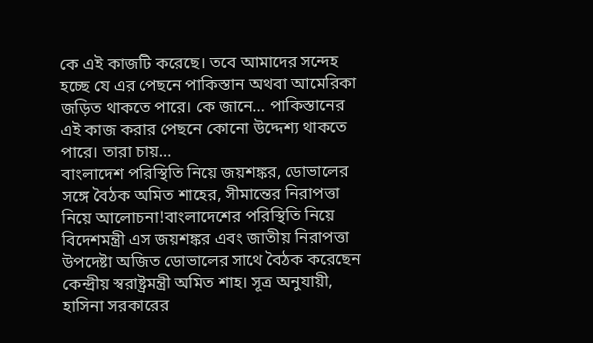কে এই কাজটি করেছে। তবে আমাদের সন্দেহ হচ্ছে যে এর পেছনে পাকিস্তান অথবা আমেরিকা জড়িত থাকতে পারে। কে জানে… পাকিস্তানের এই কাজ করার পেছনে কোনো উদ্দেশ্য থাকতে পারে। তারা চায়…
বাংলাদেশ পরিস্থিতি নিয়ে জয়শঙ্কর, ডোভালের সঙ্গে বৈঠক অমিত শাহের, সীমান্তের নিরাপত্তা নিয়ে আলোচনা!বাংলাদেশের পরিস্থিতি নিয়ে বিদেশমন্ত্রী এস জয়শঙ্কর এবং জাতীয় নিরাপত্তা উপদেষ্টা অজিত ডোভালের সাথে বৈঠক করেছেন কেন্দ্রীয় স্বরাষ্ট্রমন্ত্রী অমিত শাহ। সূত্র অনুযায়ী, হাসিনা সরকারের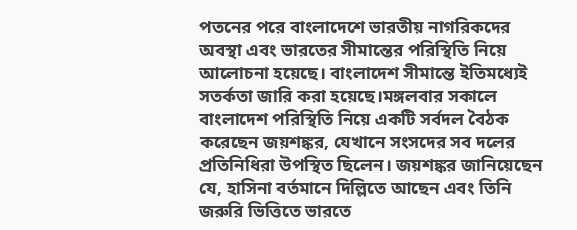পতনের পরে বাংলাদেশে ভারতীয় নাগরিকদের অবস্থা এবং ভারতের সীমান্তের পরিস্থিতি নিয়ে আলোচনা হয়েছে। বাংলাদেশ সীমান্তে ইতিমধ্যেই সতর্কতা জারি করা হয়েছে।মঙ্গলবার সকালে বাংলাদেশ পরিস্থিতি নিয়ে একটি সর্বদল বৈঠক করেছেন জয়শঙ্কর, যেখানে সংসদের সব দলের প্রতিনিধিরা উপস্থিত ছিলেন। জয়শঙ্কর জানিয়েছেন যে, হাসিনা বর্তমানে দিল্লিতে আছেন এবং তিনি জরুরি ভিত্তিতে ভারতে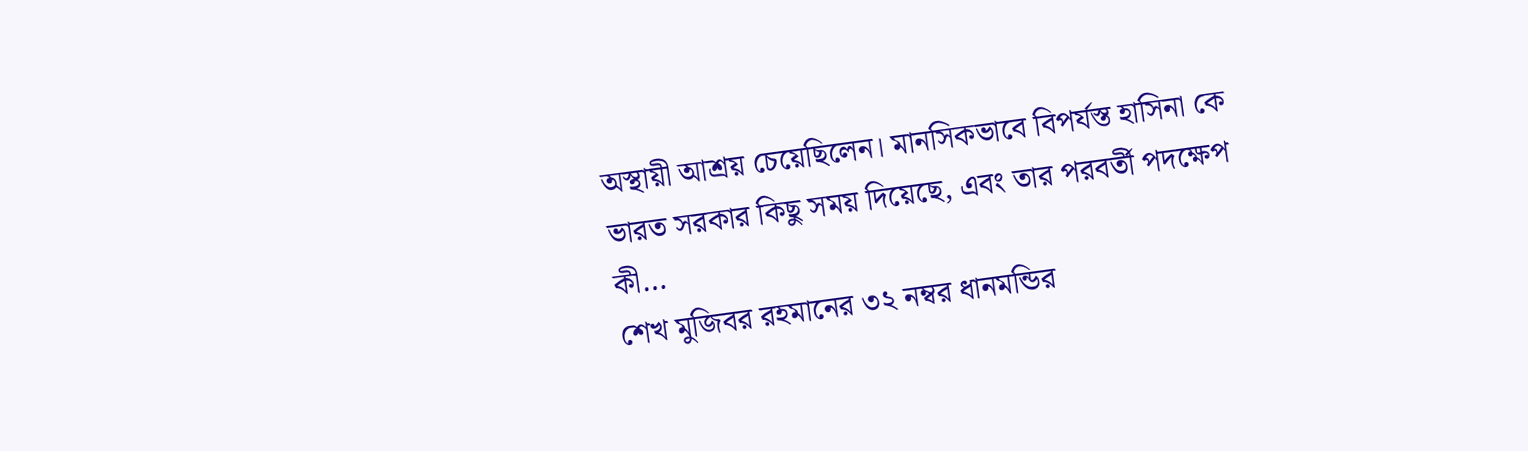অস্থায়ী আশ্রয় চেয়েছিলেন। মানসিকভাবে বিপর্যস্ত হাসিনা কে ভারত সরকার কিছু সময় দিয়েছে, এবং তার পরবর্তী পদক্ষেপ কী…
শেখ মুজিবর রহমানের ৩২ নম্বর ধানমন্ডির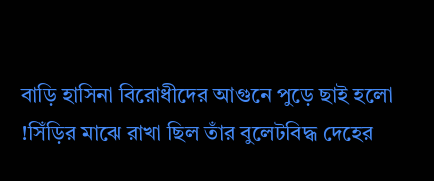বাড়ি হাসিনা বিরোধীদের আগুনে পুড়ে ছাই হলো !সিঁড়ির মাঝে রাখা ছিল তাঁর বুলেটবিদ্ধ দেহের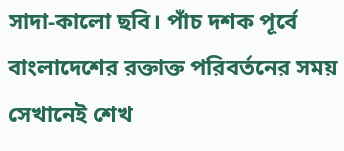সাদা-কালো ছবি। পাঁচ দশক পূর্বে বাংলাদেশের রক্তাক্ত পরিবর্তনের সময় সেখানেই শেখ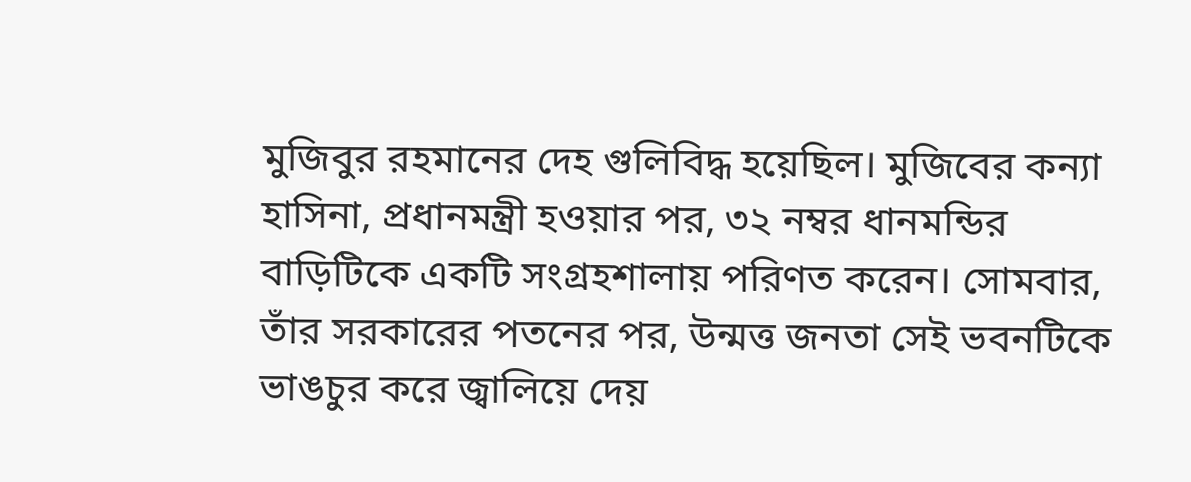মুজিবুর রহমানের দেহ গুলিবিদ্ধ হয়েছিল। মুজিবের কন্যা হাসিনা, প্রধানমন্ত্রী হওয়ার পর, ৩২ নম্বর ধানমন্ডির বাড়িটিকে একটি সংগ্রহশালায় পরিণত করেন। সোমবার, তাঁর সরকারের পতনের পর, উন্মত্ত জনতা সেই ভবনটিকে ভাঙচুর করে জ্বালিয়ে দেয়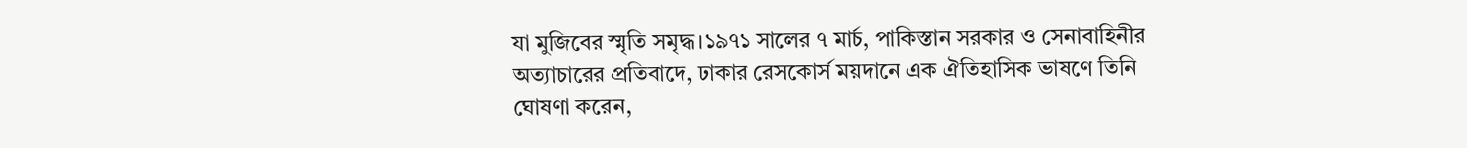যা মুজিবের স্মৃতি সমৃদ্ধ।১৯৭১ সালের ৭ মার্চ, পাকিস্তান সরকার ও সেনাবাহিনীর অত্যাচারের প্রতিবাদে, ঢাকার রেসকোর্স ময়দানে এক ঐতিহাসিক ভাষণে তিনি ঘোষণা করেন,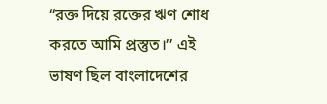“রক্ত দিয়ে রক্তের ঋণ শোধ করতে আমি প্রস্তুত।” এই ভাষণ ছিল বাংলাদেশের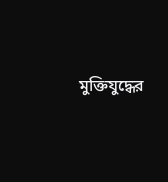মুক্তিযুদ্ধের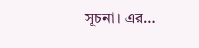সূচনা। এর…